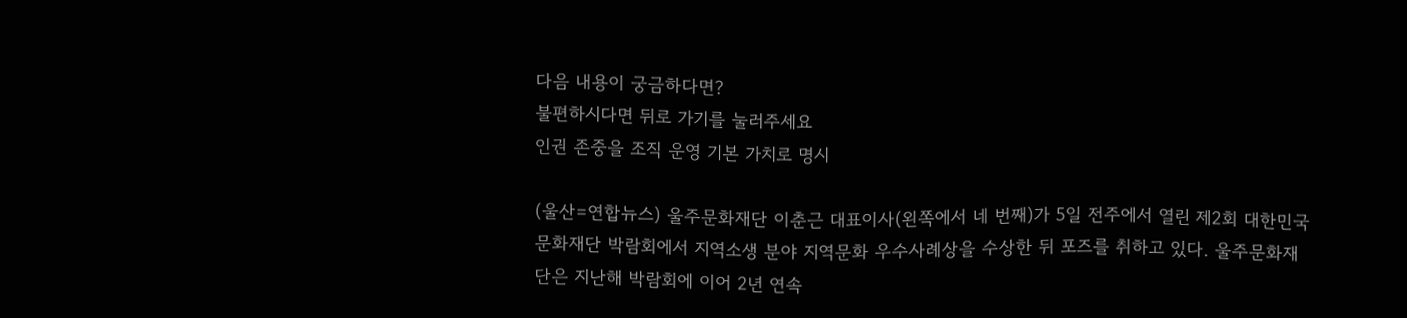다음 내용이 궁금하다면?
불편하시다면 뒤로 가기를 눌러주세요
인권 존중을 조직 운영 기본 가치로 명시

(울산=연합뉴스) 울주문화재단 이춘근 대표이사(왼쪽에서 네 번째)가 5일 전주에서 열린 제2회 대한민국 문화재단 박람회에서 지역소생 분야 지역문화 우수사례상을 수상한 뒤 포즈를 취하고 있다. 울주문화재단은 지난해 박람회에 이어 2년 연속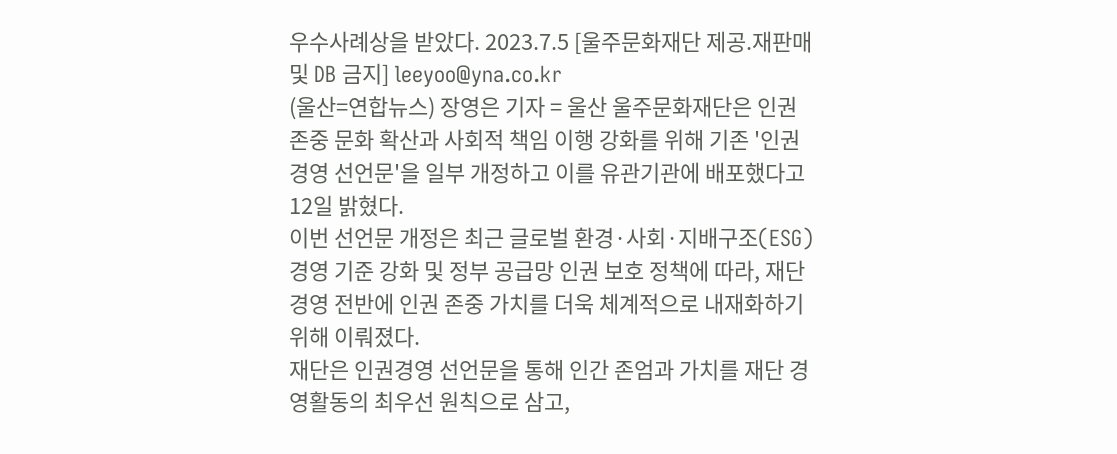우수사례상을 받았다. 2023.7.5 [울주문화재단 제공.재판매 및 DB 금지] leeyoo@yna.co.kr
(울산=연합뉴스) 장영은 기자 = 울산 울주문화재단은 인권 존중 문화 확산과 사회적 책임 이행 강화를 위해 기존 '인권경영 선언문'을 일부 개정하고 이를 유관기관에 배포했다고 12일 밝혔다.
이번 선언문 개정은 최근 글로벌 환경·사회·지배구조(ESG) 경영 기준 강화 및 정부 공급망 인권 보호 정책에 따라, 재단 경영 전반에 인권 존중 가치를 더욱 체계적으로 내재화하기 위해 이뤄졌다.
재단은 인권경영 선언문을 통해 인간 존엄과 가치를 재단 경영활동의 최우선 원칙으로 삼고,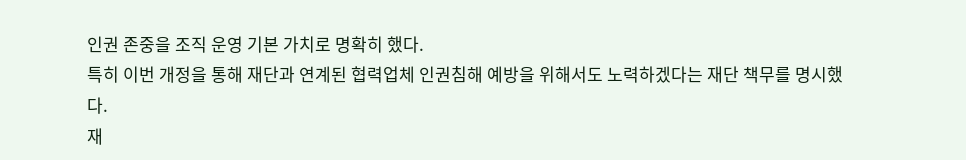인권 존중을 조직 운영 기본 가치로 명확히 했다.
특히 이번 개정을 통해 재단과 연계된 협력업체 인권침해 예방을 위해서도 노력하겠다는 재단 책무를 명시했다.
재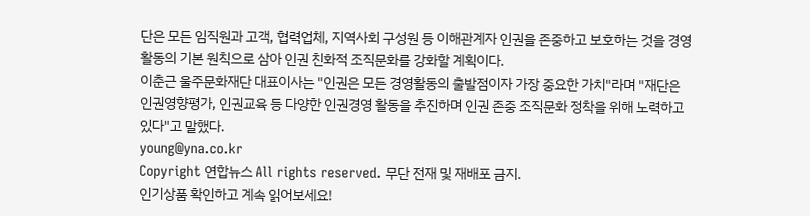단은 모든 임직원과 고객, 협력업체, 지역사회 구성원 등 이해관계자 인권을 존중하고 보호하는 것을 경영활동의 기본 원칙으로 삼아 인권 친화적 조직문화를 강화할 계획이다.
이춘근 울주문화재단 대표이사는 "인권은 모든 경영활동의 출발점이자 가장 중요한 가치"라며 "재단은 인권영향평가, 인권교육 등 다양한 인권경영 활동을 추진하며 인권 존중 조직문화 정착을 위해 노력하고 있다"고 말했다.
young@yna.co.kr
Copyright 연합뉴스 All rights reserved. 무단 전재 및 재배포 금지.
인기상품 확인하고 계속 읽어보세요!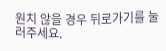원치 않을 경우 뒤로가기를 눌러주세요.